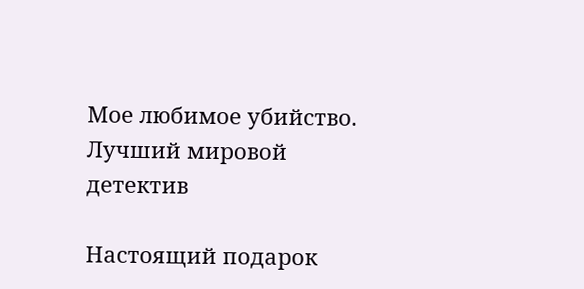Мое любимое убийство. Лучший мировой детектив

Настоящий подарок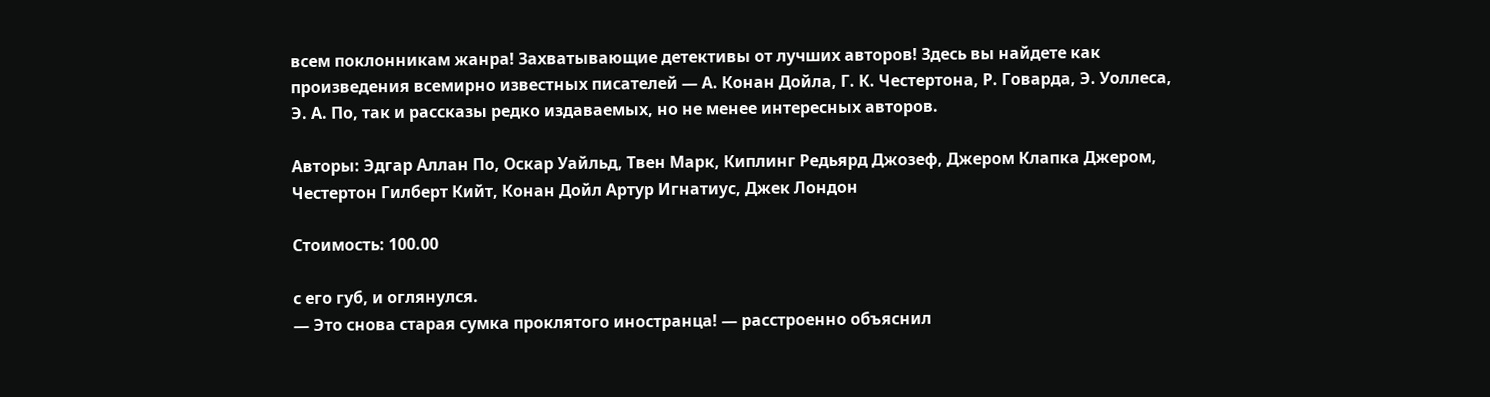всем поклонникам жанра! Захватывающие детективы от лучших авторов! Здесь вы найдете как произведения всемирно известных писателей — А. Конан Дойла, Г. К. Честертона, Р. Говарда, Э. Уоллеса, Э. А. По, так и рассказы редко издаваемых, но не менее интересных авторов.

Авторы: Эдгар Аллан По, Оскар Уайльд, Твен Марк, Киплинг Редьярд Джозеф, Джером Клапка Джером, Честертон Гилберт Кийт, Конан Дойл Артур Игнатиус, Джек Лондон

Стоимость: 100.00

с его губ, и оглянулся.
— Это снова старая сумка проклятого иностранца! — расстроенно объяснил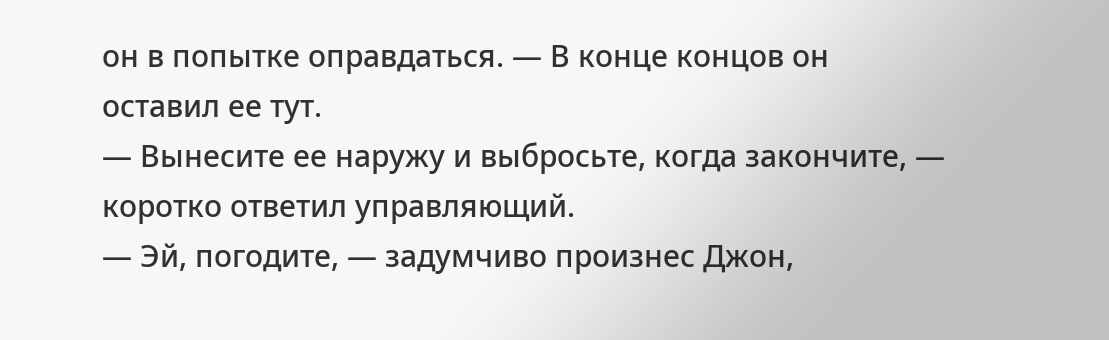он в попытке оправдаться. — В конце концов он оставил ее тут.
— Вынесите ее наружу и выбросьте, когда закончите, — коротко ответил управляющий.
— Эй, погодите, — задумчиво произнес Джон,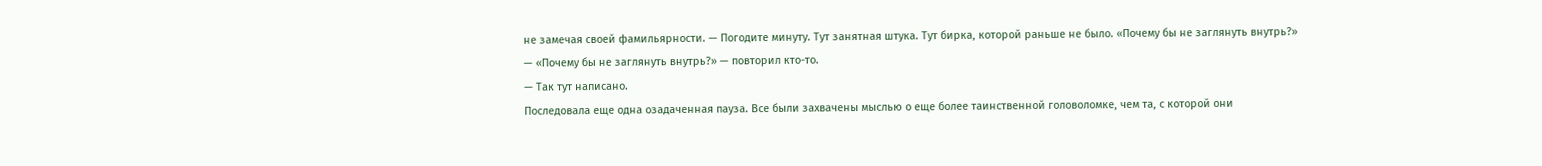не замечая своей фамильярности. — Погодите минуту. Тут занятная штука. Тут бирка, которой раньше не было. «Почему бы не заглянуть внутрь?»
— «Почему бы не заглянуть внутрь?» — повторил кто-то.
— Так тут написано.
Последовала еще одна озадаченная пауза. Все были захвачены мыслью о еще более таинственной головоломке, чем та, с которой они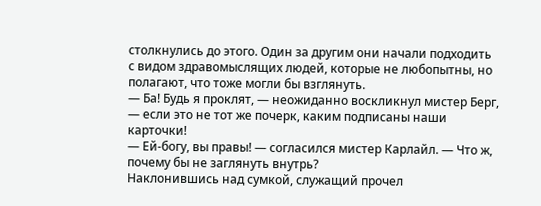столкнулись до этого. Один за другим они начали подходить с видом здравомыслящих людей, которые не любопытны, но полагают, что тоже могли бы взглянуть.
— Ба! Будь я проклят, — неожиданно воскликнул мистер Берг, — если это не тот же почерк, каким подписаны наши карточки!
— Ей-богу, вы правы! — согласился мистер Карлайл. — Что ж, почему бы не заглянуть внутрь?
Наклонившись над сумкой, служащий прочел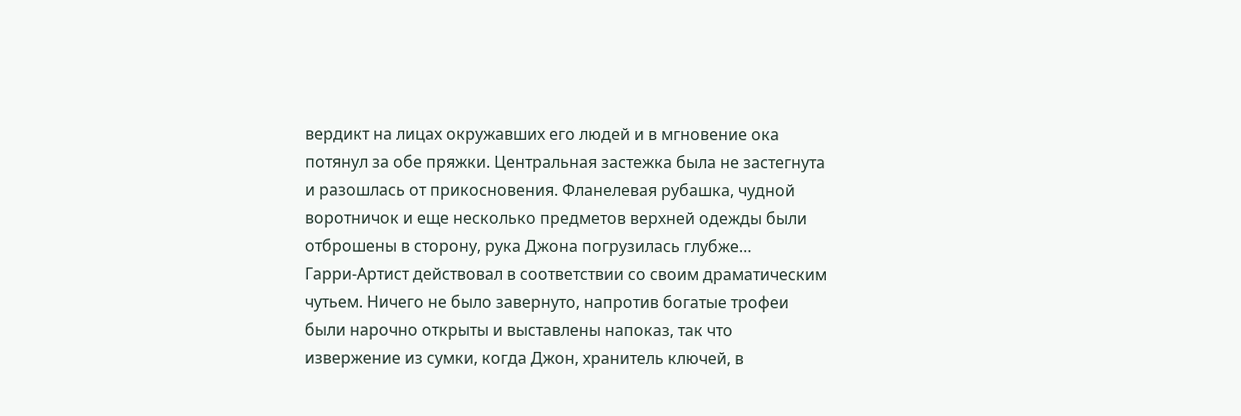вердикт на лицах окружавших его людей и в мгновение ока потянул за обе пряжки. Центральная застежка была не застегнута и разошлась от прикосновения. Фланелевая рубашка, чудной воротничок и еще несколько предметов верхней одежды были отброшены в сторону, рука Джона погрузилась глубже…
Гарри-Артист действовал в соответствии со своим драматическим чутьем. Ничего не было завернуто, напротив богатые трофеи были нарочно открыты и выставлены напоказ, так что извержение из сумки, когда Джон, хранитель ключей, в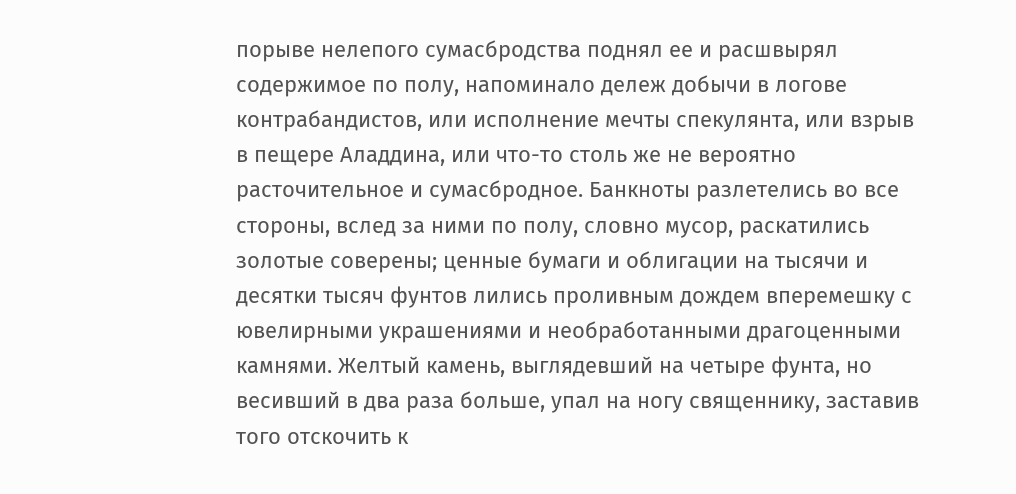порыве нелепого сумасбродства поднял ее и расшвырял содержимое по полу, напоминало дележ добычи в логове контрабандистов, или исполнение мечты спекулянта, или взрыв в пещере Аладдина, или что-то столь же не вероятно расточительное и сумасбродное. Банкноты разлетелись во все стороны, вслед за ними по полу, словно мусор, раскатились золотые соверены; ценные бумаги и облигации на тысячи и десятки тысяч фунтов лились проливным дождем вперемешку с ювелирными украшениями и необработанными драгоценными камнями. Желтый камень, выглядевший на четыре фунта, но весивший в два раза больше, упал на ногу священнику, заставив того отскочить к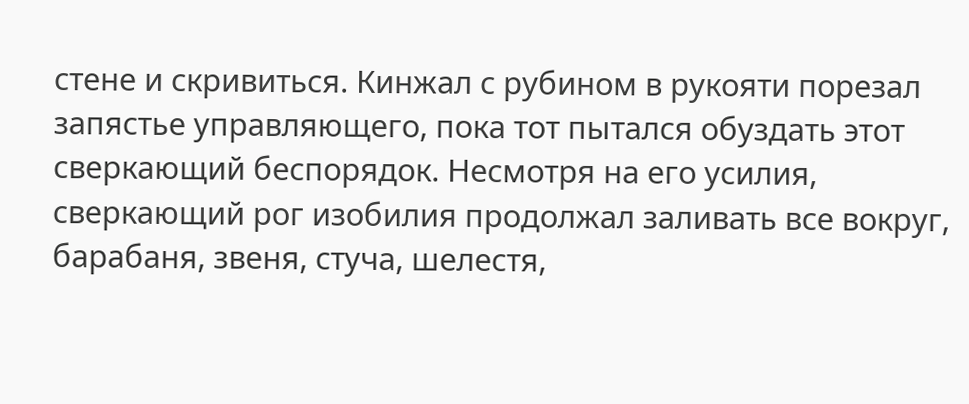стене и скривиться. Кинжал с рубином в рукояти порезал запястье управляющего, пока тот пытался обуздать этот сверкающий беспорядок. Несмотря на его усилия, сверкающий рог изобилия продолжал заливать все вокруг, барабаня, звеня, стуча, шелестя,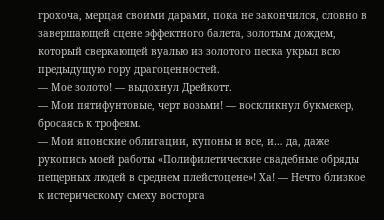грохоча, мерцая своими дарами, пока не закончился, словно в завершающей сцене эффектного балета, золотым дождем, который сверкающей вуалью из золотого песка укрыл всю предыдущую гору драгоценностей.
— Мое золото! — выдохнул Дрейкотт.
— Мои пятифунтовые, черт возьми! — воскликнул букмекер, бросаясь к трофеям.
— Мои японские облигации, купоны и все, и… да, даже рукопись моей работы «Полифилетические свадебные обряды пещерных людей в среднем плейстоцене»! Ха! — Нечто близкое к истерическому смеху восторга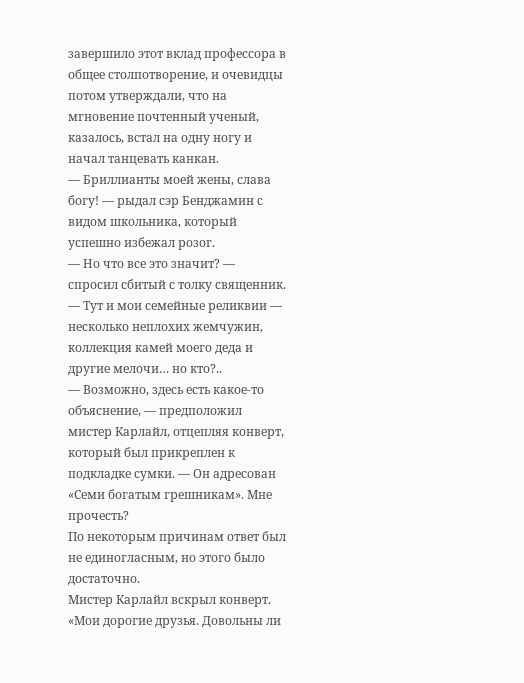завершило этот вклад профессора в общее столпотворение, и очевидцы потом утверждали, что на мгновение почтенный ученый, казалось, встал на одну ногу и начал танцевать канкан.
— Бриллианты моей жены, слава богу! — рыдал сэр Бенджамин с видом школьника, который успешно избежал розог.
— Но что все это значит? — спросил сбитый с толку священник. — Тут и мои семейные реликвии — несколько неплохих жемчужин, коллекция камей моего деда и другие мелочи… но кто?..
— Возможно, здесь есть какое-то объяснение, — предположил мистер Карлайл, отцепляя конверт, который был прикреплен к подкладке сумки. — Он адресован «Семи богатым грешникам». Мне прочесть?
По некоторым причинам ответ был не единогласным, но этого было достаточно.
Мистер Карлайл вскрыл конверт.
«Мои дорогие друзья. Довольны ли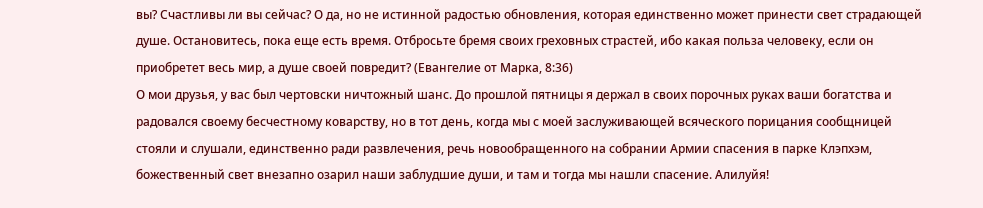вы? Счастливы ли вы сейчас? О да, но не истинной радостью обновления, которая единственно может принести свет страдающей душе. Остановитесь, пока еще есть время. Отбросьте бремя своих греховных страстей, ибо какая польза человеку, если он приобретет весь мир, а душе своей повредит? (Евангелие от Марка, 8:36)
О мои друзья, у вас был чертовски ничтожный шанс. До прошлой пятницы я держал в своих порочных руках ваши богатства и радовался своему бесчестному коварству, но в тот день, когда мы с моей заслуживающей всяческого порицания сообщницей стояли и слушали, единственно ради развлечения, речь новообращенного на собрании Армии спасения в парке Клэпхэм, божественный свет внезапно озарил наши заблудшие души, и там и тогда мы нашли спасение. Алилуйя!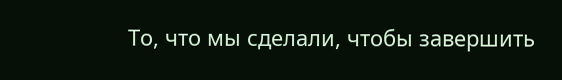То, что мы сделали, чтобы завершить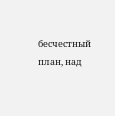бесчестный план, над